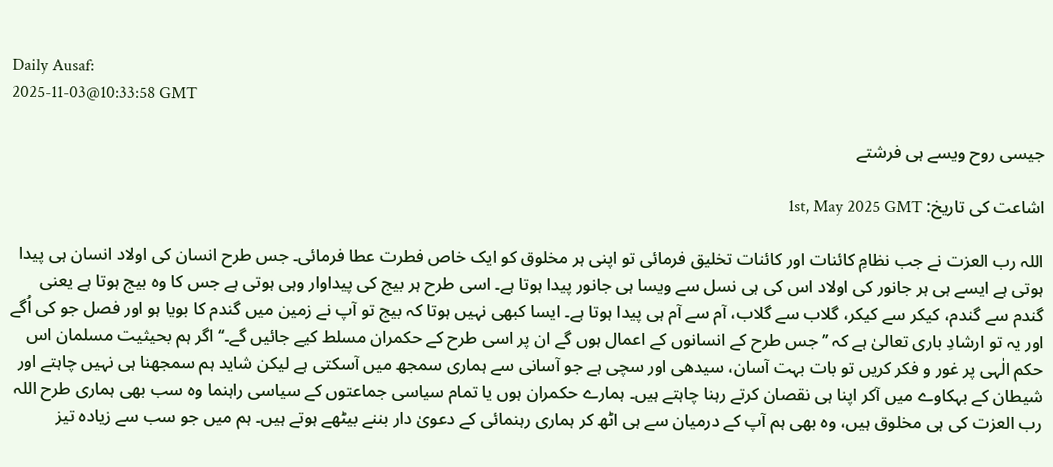Daily Ausaf:
2025-11-03@10:33:58 GMT

جیسی روح ویسے ہی فرشتے

اشاعت کی تاریخ: 1st, May 2025 GMT

اللہ رب العزت نے جب نظامِ کائنات اور کائنات تخلیق فرمائی تو اپنی ہر مخلوق کو ایک خاص فطرت عطا فرمائی۔ جس طرح انسان کی اولاد انسان ہی پیدا ہوتی ہے ایسے ہی ہر جانور کی اولاد اس کی ہی نسل سے ویسا ہی جانور پیدا ہوتا ہے۔ اسی طرح ہر بیج کی پیداوار وہی ہوتی ہے جس کا وہ بیج ہوتا ہے یعنی گندم سے گندم، کیکر سے کیکر، گلاب سے گلاب، آم سے آم ہی پیدا ہوتا ہے۔ ایسا کبھی نہیں ہوتا کہ بیج تو آپ نے زمین میں گندم کا بویا ہو اور فصل جو کی اُگے اور یہ تو ارشادِ باری تعالیٰ ہے کہ ’’جس طرح کے انسانوں کے اعمال ہوں گے ان پر اسی طرح کے حکمران مسلط کیے جائیں گے۔‘‘ اگر ہم بحیثیت مسلمان اس حکم الٰہی پر غور و فکر کریں تو بات بہت آسان، سیدھی اور سچی ہے جو آسانی سے ہماری سمجھ میں آسکتی ہے لیکن شاید ہم سمجھنا ہی نہیں چاہتے اور شیطان کے بہکاوے میں آکر اپنا ہی نقصان کرتے رہنا چاہتے ہیں۔ ہمارے حکمران ہوں یا تمام سیاسی جماعتوں کے سیاسی راہنما وہ سب بھی ہماری طرح اللہ رب العزت کی ہی مخلوق ہیں، وہ بھی ہم آپ کے درمیان سے ہی اٹھ کر ہماری رہنمائی کے دعویٰ دار بننے بیٹھے ہوتے ہیں۔ ہم میں جو سب سے زیادہ تیز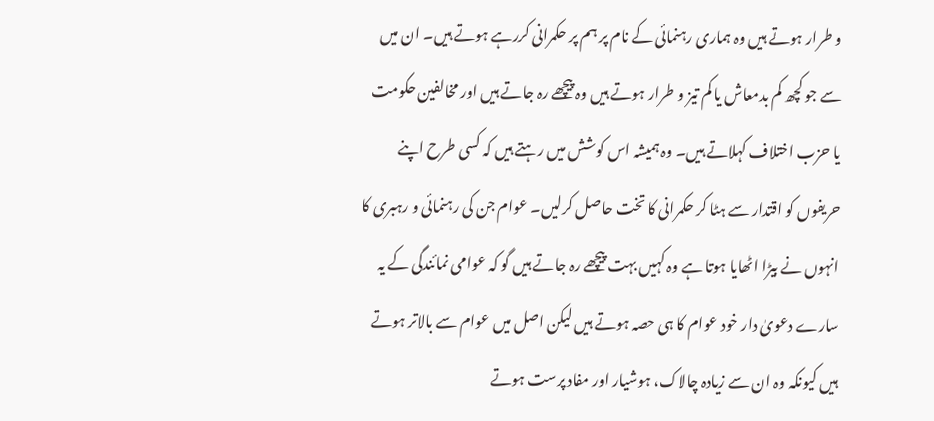و طرار ہوتے ہیں وہ ہماری رہنمائی کے نام پر ہم پر حکمرانی کررہے ہوتے ہیں۔ ان میں سے جو کچھ کم بدمعاش یا کم تیز و طرار ہوتے ہیں وہ پیچھے رہ جاتے ہیں اور مخالفین حکومت یا حزب اختلاف کہلاتے ہیں۔ وہ ہمیشہ اس کوشش میں رہتے ہیں کہ کسی طرح اپنے حریفوں کو اقتدار سے ہٹا کر حکمرانی کا تخت حاصل کرلیں۔ عوام جن کی رہنمائی و رہبری کا انہوں نے بیڑا اٹھایا ہوتا ہے وہ کہیں بہت پیچھے رہ جاتے ہیں گو کہ عوامی نمائندگی کے یہ سارے دعویٰ دار خود عوام کا ہی حصہ ہوتے ہیں لیکن اصل میں عوام سے بالاتر ہوتے ہیں کیونکہ وہ ان سے زیادہ چالاک، ہوشیار اور مفاد پرست ہوتے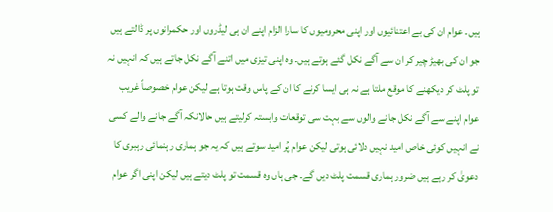ہیں۔ عوام ان کی بے اعتنائیوں اور اپنی محرومیوں کا سارا الزام اپنے ان ہی لیڈروں اور حکمرانوں پر ڈالتے ہیں جو ان کی بھیڑ چیر کر ان سے آگے نکل گئے ہوتے ہیں۔ وہ اپنی تیزی میں اتنے آگے نکل جاتے ہیں کہ انہیں نہ تو پلٹ کر دیکھنے کا موقع ملتا ہے نہ ہی ایسا کرنے کا ان کے پاس وقت ہوتا ہے لیکن عوام خصوصاً غریب عوام اپنے سے آگے نکل جانے والوں سے بہت سی توقعات وابستہ کرلیتے ہیں حالانکہ آگے جانے والے کسی نے انہیں کوئی خاص امید نہیں دلائی ہوتی لیکن عوام پُر امید سوتے ہیں کہ یہ جو ہماری رہنمائی رہبری کا دعویٰ کر رہے ہیں ضرور ہماری قسمت پلٹ دیں گے۔ جی ہاں وہ قسمت تو پلٹ دیتے ہیں لیکن اپنی اگر عوام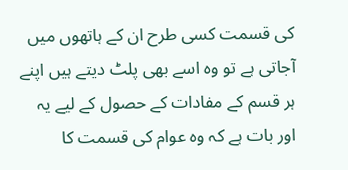کی قسمت کسی طرح ان کے ہاتھوں میں آجاتی ہے تو وہ اسے بھی پلٹ دیتے ہیں اپنے ہر قسم کے مفادات کے حصول کے لیے یہ اور بات ہے کہ وہ عوام کی قسمت کا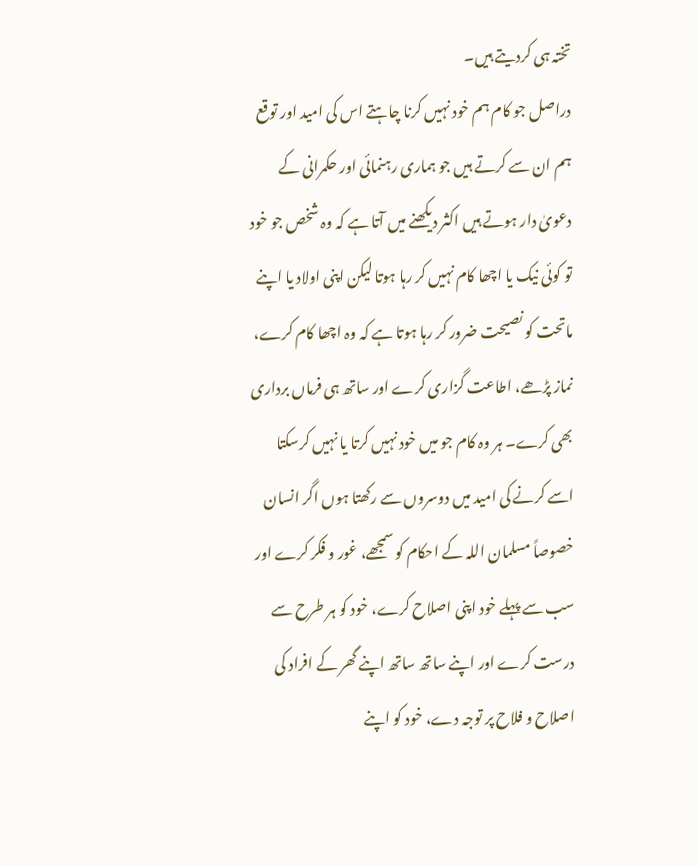تختہ ہی کردیتے ہیں۔
دراصل جو کام ہم خود نہیں کرنا چاہتے اس کی امید اور توقع ہم ان سے کرتے ہیں جو ہماری رہنمائی اور حکمرانی کے دعویٰ دار ہوتے ہیں اکثر دیکھنے میں آتا ہے کہ وہ شخص جو خود تو کوئی نیک یا اچھا کام نہیں کر رہا ہوتا لیکن اپنی اولاد یا اپنے ماتحت کو نصیحت ضرور کر رہا ہوتا ہے کہ وہ اچھا کام کرے، نماز پڑھے، اطاعت گزاری کرے اور ساتھ ہی فرماں برداری بھی کرے۔ ہر وہ کام جو میں خود نہیں کرتا یا نہیں کرسکتا اسے کرنے کی امید میں دوسروں سے رکھتا ہوں اگر انسان خصوصاً مسلمان اللہ کے احکام کو سمجھے، غور و فکر کرے اور سب سے پہلے خود اپنی اصلاح کرے، خود کو ہر طرح سے درست کرے اور اپنے ساتھ ساتھ اپنے گھر کے افراد کی اصلاح و فلاح پر توجہ دے، خود کو اپنے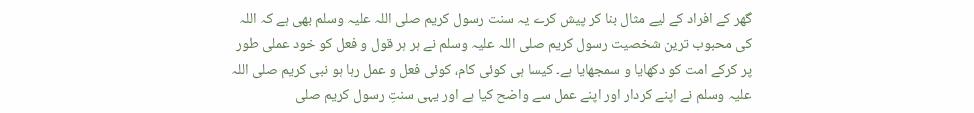گھر کے افراد کے لیے مثال بنا کر پیش کرے یہ سنت رسول کریم صلی اللہ علیہ وسلم بھی ہے کہ اللہ کی محبوب ترین شخصیت رسول کریم صلی اللہ علیہ وسلم نے ہر ہر قول و فعل کو خود عملی طور پر کرکے امت کو دکھایا و سمجھایا ہے۔ کیسا ہی کوئی کام، کوئی فعل و عمل رہا ہو نبی کریم صلی اللہ علیہ وسلم نے اپنے کردار اور اپنے عمل سے واضح کیا ہے اور یہی سنتِ رسول کریم صلی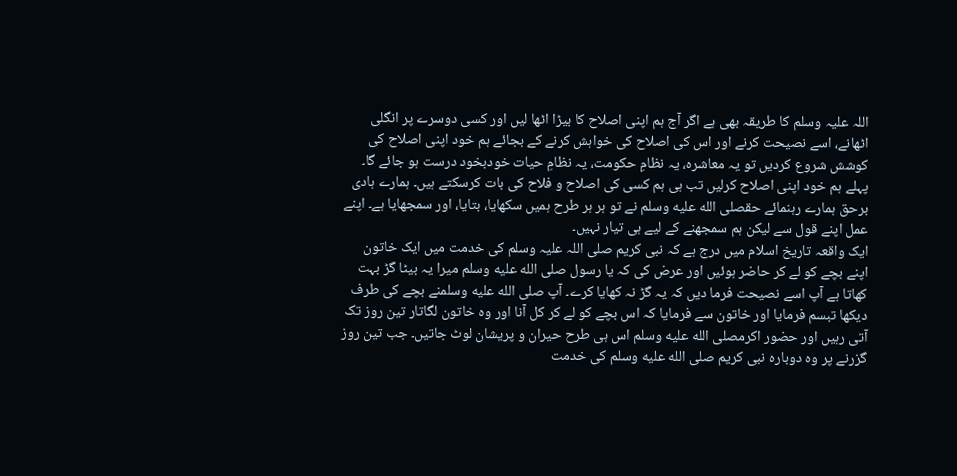اللہ علیہ وسلم کا طریقہ بھی ہے اگر آج ہم اپنی اصلاح کا بیڑا اٹھا لیں اور کسی دوسرے پر انگلی اٹھانے، اسے نصیحت کرنے اور اس کی اصلاح کی خواہش کرنے کے بجائے ہم خود اپنی اصلاح کی کوشش شروع کردیں تو یہ معاشرہ، یہ نظامِ حکومت، یہ نظامِ حیات خودبخود درست ہو جائے گا۔ پہلے ہم خود اپنی اصلاح کرلیں تب ہی ہم کسی کی اصلاح و فلاح کی بات کرسکتے ہیں۔ ہمارے ہادی برحق ہمارے رہنمائے حقصلى الله عليه وسلم نے تو ہر ہر طرح ہمیں سکھایا، بتایا، اور سمجھایا ہے۔ اپنے عمل اپنے قول سے لیکن ہم سمجھنے کے لیے ہی تیار نہیں۔
ایک واقعہ تاریخ اسلام میں درج ہے کہ نبی کریم صلی اللہ علیہ وسلم کی خدمت میں ایک خاتون اپنے بچے کو لے کر حاضر ہوئیں اور عرض کی کہ یا رسول صلى الله عليه وسلم میرا یہ بیٹا گڑ بہت کھاتا ہے آپ اسے نصیحت فرما دیں کہ یہ گڑ نہ کھایا کرے۔ آپ صلى الله عليه وسلمنے بچے کی طرف دیکھا تبسم فرمایا اور خاتون سے فرمایا کہ اس بچے کو لے کر کل آنا اور وہ خاتون لگاتار تین روز تک آتی رہیں اور حضور اکرمصلى الله عليه وسلم اس ہی طرح حیران و پریشان لوٹ جاتیں۔ جب تین روز گزرنے پر وہ دوبارہ نبی کریم صلى الله عليه وسلم کی خدمت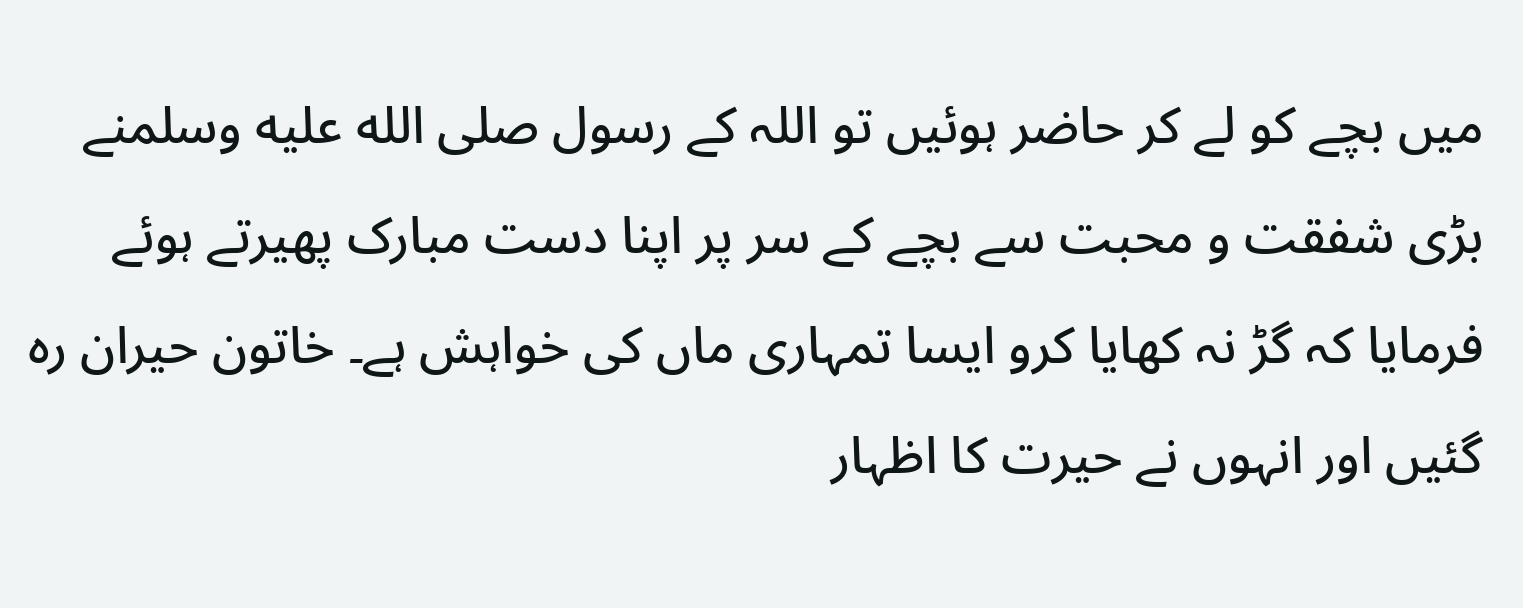میں بچے کو لے کر حاضر ہوئیں تو اللہ کے رسول صلى الله عليه وسلمنے بڑی شفقت و محبت سے بچے کے سر پر اپنا دست مبارک پھیرتے ہوئے فرمایا کہ گڑ نہ کھایا کرو ایسا تمہاری ماں کی خواہش ہے۔ خاتون حیران رہ گئیں اور انہوں نے حیرت کا اظہار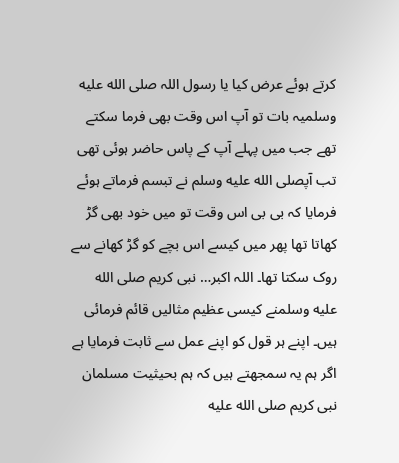کرتے ہوئے عرض کیا یا رسول اللہ صلى الله عليه وسلمیہ بات تو آپ اس وقت بھی فرما سکتے تھے جب میں پہلے آپ کے پاس حاضر ہوئی تھی تب آپصلى الله عليه وسلم نے تبسم فرماتے ہوئے فرمایا کہ بی بی اس وقت تو میں خود بھی گڑ کھاتا تھا پھر میں کیسے اس بچے کو گڑ کھانے سے روک سکتا تھا۔ اللہ اکبر… نبی کریم صلى الله عليه وسلمنے کیسی عظیم مثالیں قائم فرمائی ہیں۔ اپنے ہر قول کو اپنے عمل سے ثابت فرمایا ہے اگر ہم یہ سمجھتے ہیں کہ ہم بحیثیت مسلمان نبی کریم صلى الله عليه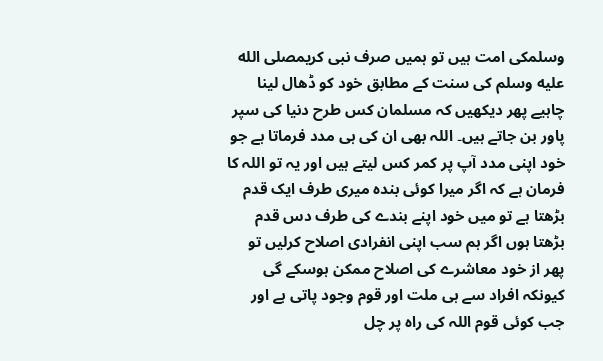وسلمکی امت ہیں تو ہمیں صرف نبی کریمصلى الله عليه وسلم کی سنت کے مطابق خود کو ڈھال لینا چاہیے پھر دیکھیں کہ مسلمان کس طرح دنیا کی سپر پاور بن جاتے ہیں۔ اللہ بھی ان کی ہی مدد فرماتا ہے جو خود اپنی مدد آپ پر کمر کس لیتے ہیں اور یہ تو اللہ کا فرمان ہے کہ اگر میرا کوئی بندہ میری طرف ایک قدم بڑھتا ہے تو میں خود اپنے بندے کی طرف دس قدم بڑھتا ہوں اگر ہم سب اپنی انفرادی اصلاح کرلیں تو پھر از خود معاشرے کی اصلاح ممکن ہوسکے گی کیونکہ افراد سے ہی ملت اور قوم وجود پاتی ہے اور جب کوئی قوم اللہ کی راہ پر چل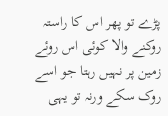پڑے تو پھر اس کا راستہ روکنے والا کوئی اس روئے زمین پر نہیں رہتا جو اسے روک سکے ورنہ تو یہی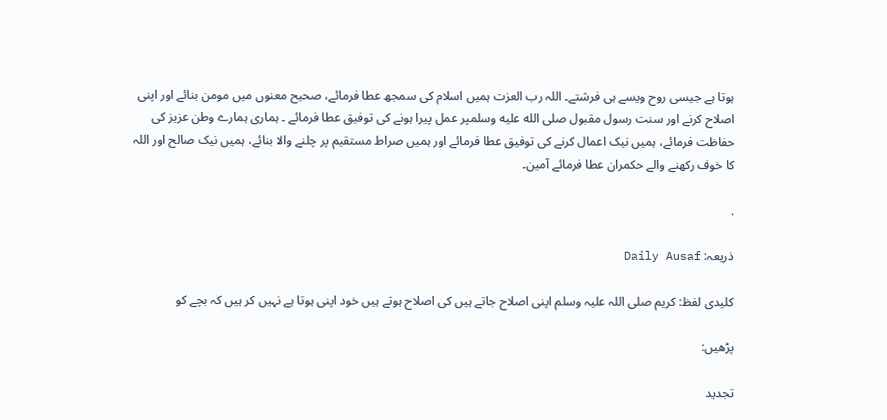ہوتا ہے جیسی روح ویسے ہی فرشتے۔ اللہ رب العزت ہمیں اسلام کی سمجھ عطا فرمائے، صحیح معنوں میں مومن بنائے اور اپنی اصلاح کرنے اور سنت رسول مقبول صلى الله عليه وسلمپر عمل پیرا ہونے کی توفیق عطا فرمائے ۔ ہماری ہمارے وطن عزیز کی حفاظت فرمائے، ہمیں نیک اعمال کرنے کی توفیق عطا فرمائے اور ہمیں صراط مستقیم پر چلنے والا بنائے، ہمیں نیک صالح اور اللہ کا خوف رکھنے والے حکمران عطا فرمائے آمین۔

.

ذریعہ: Daily Ausaf

کلیدی لفظ: کریم صلی اللہ علیہ وسلم اپنی اصلاح جاتے ہیں کی اصلاح ہوتے ہیں خود اپنی ہوتا ہے نہیں کر ہیں کہ بچے کو

پڑھیں:

تجدید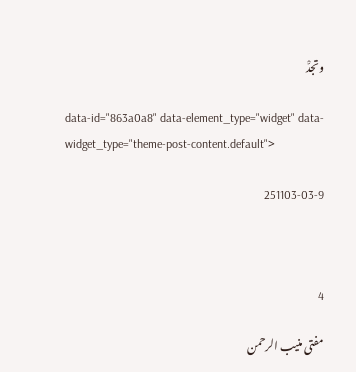وتجدّْ

data-id="863a0a8" data-element_type="widget" data-widget_type="theme-post-content.default">

251103-03-9



4

مفتی منیب الرحمن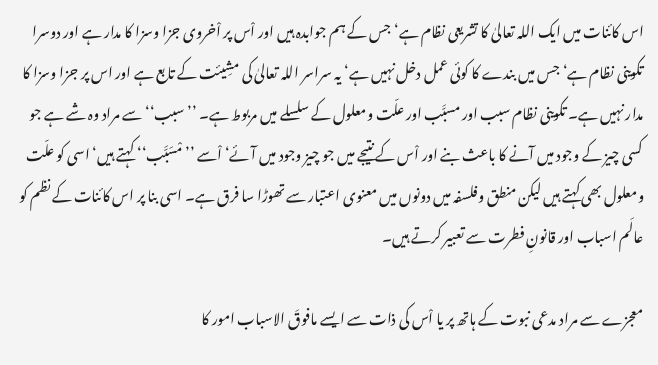اس کائنات میں ایک اللہ تعالیٰ کا تشریعی نظام ہے‘ جس کے ہم جوابدہ ہیں اور اْس پر اْخروی جزا وسزا کا مدار ہے اور دوسرا تکوینی نظام ہے‘ جس میں بندے کا کوئی عمل دخل نہیں ہے‘ یہ سراسر اللہ تعالیٰ کی مشِیئت کے تابع ہے اور اس پر جزا وسزا کا مدار نہیں ہے۔ تکوینی نظام سبب اور مسبَّب اور علّت ومعلول کے سلسلے میں مربوط ہے۔ ’’سبب‘‘ سے مراد وہ شے ہے جو کسی چیز کے وجود میں آنے کا باعث بنے اور اْس کے نتیجے میں جو چیز وجود میں آئے‘ اْسے ’’مْسَبَّب‘‘ کہتے ہیں‘ اسی کو علّت ومعلول بھی کہتے ہیں لیکن منطق وفلسفہ میں دونوں میں معنوی اعتبار سے تھوڑا سا فرق ہے۔ اسی بنا پر اس کائنات کے نظم کو عالَم اسباب اور قانونِ فطرت سے تعبیر کرتے ہیں۔

معجزے سے مراد مدعی نبوت کے ہاتھ پر یا اْس کی ذات سے ایسے مافوقَ الاسباب امور کا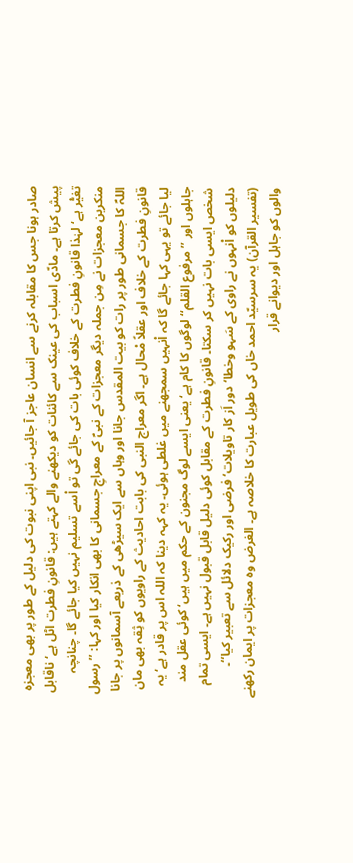صادر ہونا جس کا مقابلہ کرنے سے انسان عاجز آ جائیں۔ نبی اپنی نبوت کی دلیل کے طور پر بھی معجزہ پیش کرتا ہے۔ مادّی اسباب کی عینک سے کائنات کو دیکھنے والے کہتے ہیں: قانونِ فطرت اٹل ہے‘ ناقابل تغیّْر ہے‘ لہٰذا قانونِ فطرت کے خلاف کوئی بات کی جائے گی تو اْسے تسلیم نہیں کیا جائے گا۔ چنانچہ منکرین معجزات نے مِن جملہ دیگر معجزات کے نبیؐ کے معراجِ جسمانی کا بھی انکار کیا اور کہا: ’’رسول اللہؐ کا جسمانی طور پر رات کو بیت المقدس جانا اور وہاں سے ایک سیڑھی کے ذریعے آسمانوں پر جانا قانونِ فطرت کے خلاف اور عقلاً مْحال ہے۔ اگر معراج النبی کی بابت احادیث کے راویوں کو ثِقہ بھی مان لیا جائے تو یہی کہا جائے گا کہ اْنہیں سمجھنے میں غلطی ہوئی۔ یہ کہہ دینا کہ اللہ اس پر قادر ہے‘ یہ جاہلوں اور ’’مرفوع القلم‘‘ لوگوں کا کام ہے‘ یعنی ایسے لوگ مجنون کے حکم میں ہیں‘ کوئی عقل مند شخص ایسی بات نہیں کر سکتا۔ قانونِ فطرت کے مقابل کوئی دلیل قابل قبول نہیں ہے۔ ایسی تمام دلیلوں کو اْنہوں نے راوی کے سَہو وخطا‘ دور اَز کار تاویلات‘ فرضی اور رکیک دلائل سے تعبیر کیا‘‘۔ (تفسیر القرآن) یہ سرسیّد احمد خاں کی طویل عبارت کا خلاصہ ہے۔ الغرض وہ معجزات پر ایمان رکھنے والوں کو جاہل اور دیوانے قرار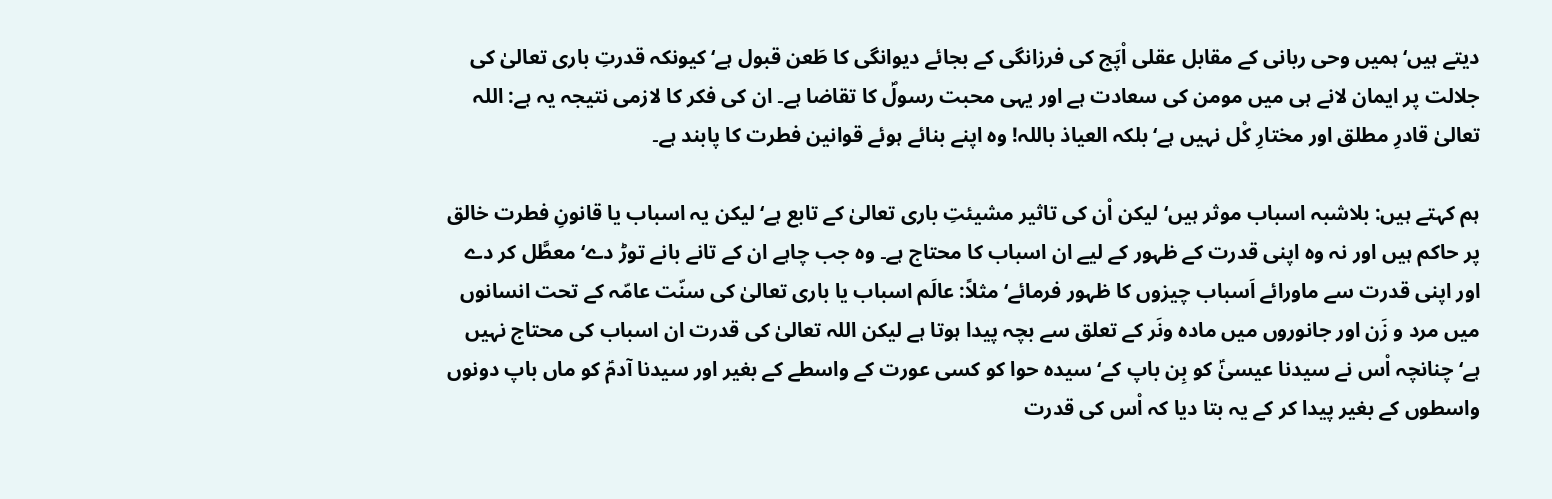دیتے ہیں‘ ہمیں وحی ربانی کے مقابل عقلی اْپَج کی فرزانگی کے بجائے دیوانگی کا طَعن قبول ہے‘ کیونکہ قدرتِ باری تعالیٰ کی جلالت پر ایمان لانے ہی میں مومن کی سعادت ہے اور یہی محبت رسولؐ کا تقاضا ہے۔ ان کی فکر کا لازمی نتیجہ یہ ہے: اللہ تعالیٰ قادرِ مطلق اور مختارِ کْل نہیں ہے‘ بلکہ العیاذ باللہ! وہ اپنے بنائے ہوئے قوانین فطرت کا پابند ہے۔

ہم کہتے ہیں: بلاشبہ اسباب موثر ہیں‘ لیکن اْن کی تاثیر مشیئتِ باری تعالیٰ کے تابع ہے‘ لیکن یہ اسباب یا قانونِ فطرت خالق پر حاکم ہیں اور نہ وہ اپنی قدرت کے ظہور کے لیے ان اسباب کا محتاج ہے۔ وہ جب چاہے ان کے تانے بانے توڑ دے‘ معطَّل کر دے اور اپنی قدرت سے ماورائے اَسباب چیزوں کا ظہور فرمائے‘ مثلاً: عالَم اسباب یا باری تعالیٰ کی سنّت عامّہ کے تحت انسانوں میں مرد و زَن اور جانوروں میں مادہ ونَر کے تعلق سے بچہ پیدا ہوتا ہے لیکن اللہ تعالیٰ کی قدرت ان اسباب کی محتاج نہیں ہے‘ چنانچہ اْس نے سیدنا عیسیٰؑ کو بِن باپ کے‘ سیدہ حوا کو کسی عورت کے واسطے کے بغیر اور سیدنا آدمؑ کو ماں باپ دونوں واسطوں کے بغیر پیدا کر کے یہ بتا دیا کہ اْس کی قدرت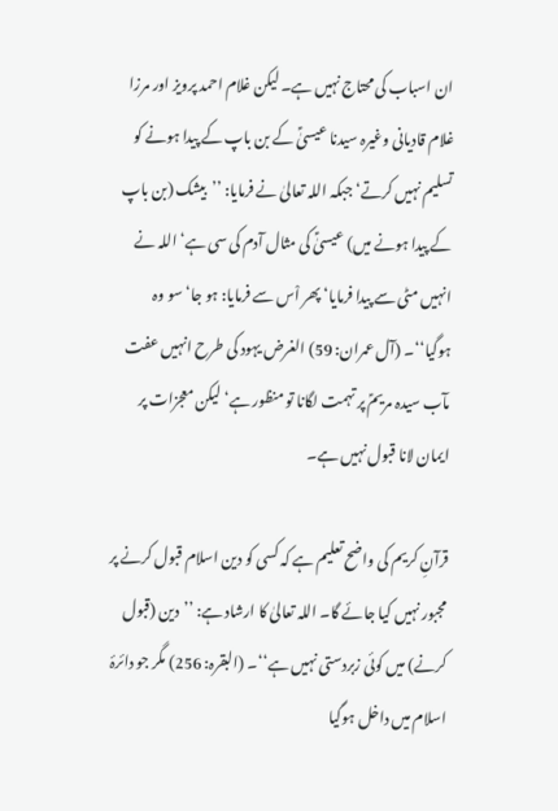ان اسباب کی محتاج نہیں ہے۔ لیکن غلام احمد پرویز اور مرزا غلام قادیانی وغیرہ سیدنا عیسیٰؑ کے بن باپ کے پیدا ہونے کو تسلیم نہیں کرتے‘ جبکہ اللہ تعالیٰ نے فرمایا: ’’بیشک (بن باپ کے پیدا ہونے میں) عیسیٰؑ کی مثال آدم کی سی ہے‘ اللہ نے انہیں مٹی سے پیدا فرمایا‘ پھر اْس سے فرمایا: ہو جا‘ سو وہ ہوگیا‘‘۔ (آل عمران: 59) الغرض یہود کی طرح انہیں عفت مآب سیدہ مریمؑ پر تہمت لگانا تو منظور ہے‘ لیکن معجزات پر ایمان لانا قبول نہیں ہے۔

قرآنِ کریم کی واضح تعلیم ہے کہ کسی کو دین اسلام قبول کرنے پر مجبور نہیں کیا جائے گا۔ اللہ تعالیٰ کا ارشاد ہے: ’’دین (قبول کرنے) میں کوئی زبردستی نہیں ہے‘‘۔ (البقرہ: 256) مگر جو دائرۂ اسلام میں داخل ہوگیا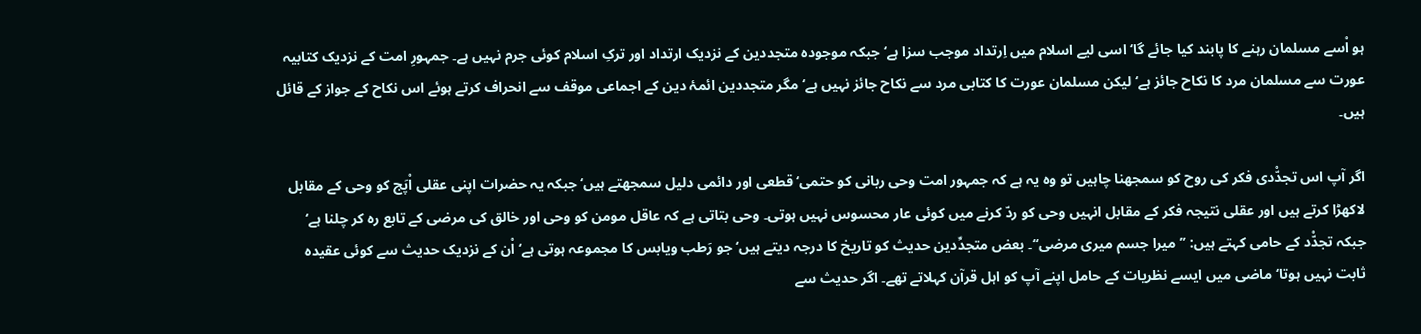ہو اْسے مسلمان رہنے کا پابند کیا جائے گا‘ اسی لیے اسلام میں اِرتداد موجب سزا ہے‘ جبکہ موجودہ متجددین کے نزدیک ارتداد اور ترکِ اسلام کوئی جرم نہیں ہے۔ جمہورِ امت کے نزدیک کتابیہ عورت سے مسلمان مرد کا نکاح جائز ہے‘ لیکن مسلمان عورت کا کتابی مرد سے نکاح جائز نہیں ہے‘ مگر متجددین ائمۂ دین کے اجماعی موقف سے انحراف کرتے ہوئے اس نکاح کے جواز کے قائل ہیں۔

اگر آپ اس تجدّْدی فکر کی روح کو سمجھنا چاہیں تو وہ یہ ہے کہ جمہور امت وحی ربانی کو حتمی‘ قطعی اور دائمی دلیل سمجھتے ہیں‘ جبکہ یہ حضرات اپنی عقلی اْپَج کو وحی کے مقابل لاکھڑا کرتے ہیں اور عقلی نتیجہ فکر کے مقابل انہیں وحی کو ردّ کرنے میں کوئی عار محسوس نہیں ہوتی۔ وحی بتاتی ہے کہ عاقل مومن کو وحی اور خالق کی مرضی کے تابع رہ کر چلنا ہے‘ جبکہ تجدّْد کے حامی کہتے ہیں: ’’میرا جسم میری مرضی‘‘۔ بعض متجدِّدین حدیث کو تاریخ کا درجہ دیتے ہیں‘ جو رَطب ویابس کا مجموعہ ہوتی ہے‘ اْن کے نزدیک حدیث سے کوئی عقیدہ ثابت نہیں ہوتا‘ ماضی میں ایسے نظریات کے حامل اپنے آپ کو اہل قرآن کہلاتے تھے۔ اگر حدیث سے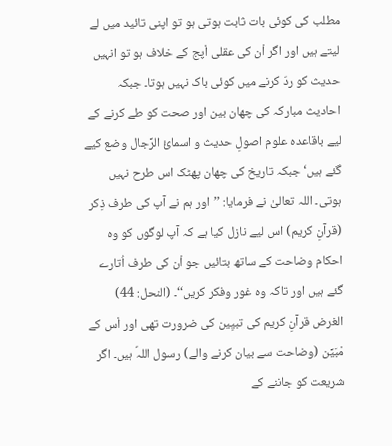مطلب کی کوئی بات ثابت ہوتی ہو تو اپنی تائید میں لے لیتے ہیں اور اگر اْن کی عقلی اْپج کے خلاف ہو تو انہیں حدیث کو ردّ کرنے میں کوئی باک نہیں ہوتا۔ جبکہ احادیث مبارکہ کی چھان بین اور صحت کو طے کرنے کے لیے باقاعدہ علوم اصولِ حدیث و اسمائْ الرِّجال وضع کیے گئے ہیں‘ جبکہ تاریخ کی چھان پھٹک اس طرح نہیں ہوتی۔ اللہ تعالیٰ نے فرمایا: ’’اور ہم نے آپ کی طرف ذِکر (قرآنِ کریم) اس لیے نازل کیا ہے کہ آپ لوگوں کو وہ احکام وضاحت کے ساتھ بتائیں جو اْن کی طرف اُتارے گئے ہیں اور تاکہ وہ غور وفکر کریں‘‘۔ (النحل: 44) الغرض قرآنِ کریم کی تبیِین کی ضرورت تھی اور اْس کے مْبَیِّن (وضاحت سے بیان کرنے والے) رسول اللہؐ ہیں۔ اگر شریعت کو جاننے کے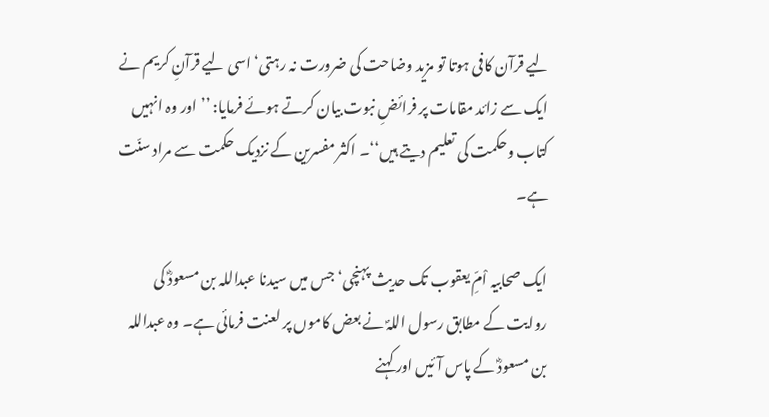لیے قرآن کافی ہوتا تو مزید وضاحت کی ضرورت نہ رہتی‘ اسی لیے قرآنِ کریم نے ایک سے زائد مقامات پر فرائضِ نبوت بیان کرتے ہوئے فرمایا: ’’اور وہ انہیں کتاب وحکمت کی تعلیم دیتے ہیں‘‘۔ اکثر مفسرین کے نزدیک حکمت سے مراد سنّت ہے۔

ایک صحابیہ اْمِّ یعقوب تک حدیث پہنچی‘ جس میں سیدنا عبداللہ بن مسعودؓ کی روایت کے مطابق رسول اللہؐ نے بعض کاموں پر لعنت فرمائی ہے۔ وہ عبداللہ بن مسعودؓ کے پاس آئیں اور کہنے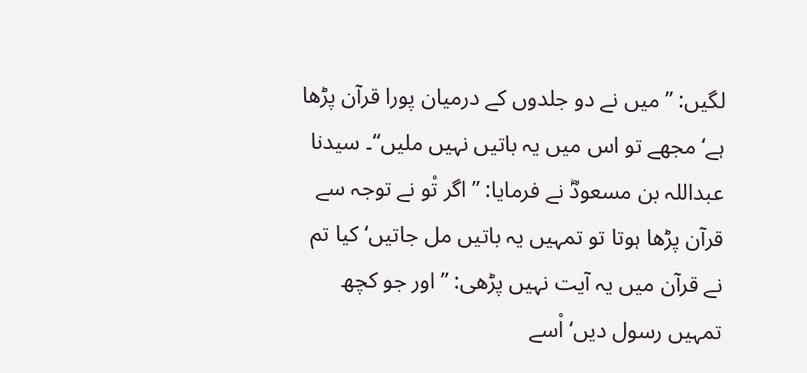لگیں: ’’میں نے دو جلدوں کے درمیان پورا قرآن پڑھا ہے‘ مجھے تو اس میں یہ باتیں نہیں ملیں‘‘۔ سیدنا عبداللہ بن مسعودؓ نے فرمایا: ’’اگر تْو نے توجہ سے قرآن پڑھا ہوتا تو تمہیں یہ باتیں مل جاتیں‘ کیا تم نے قرآن میں یہ آیت نہیں پڑھی: ’’اور جو کچھ تمہیں رسول دیں‘ اْسے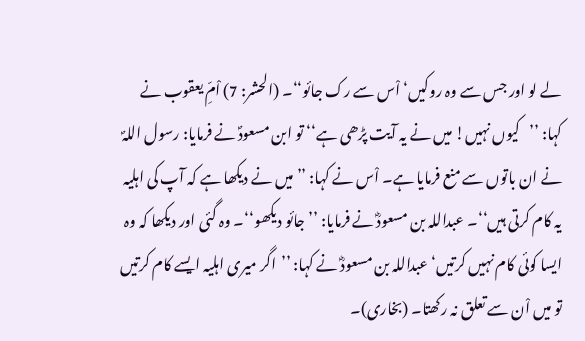لے لو اور جس سے وہ روکیں‘ اْس سے رک جائو‘‘۔ (الحشر: 7) اْمِّ یعقوب نے کہا: ’’کیوں نہیں! میں نے یہ آیت پڑھی ہے‘‘ تو ابن مسعودؐ نے فرمایا: رسول اللہؐ نے ان باتوں سے منع فرمایا ہے۔ اْس نے کہا: ’’میں نے دیکھا ہے کہ آپ کی اہلیہ یہ کام کرتی ہیں‘‘۔ عبداللہ بن مسعودؓ نے فرمایا: ’’جائو دیکھو‘‘۔ وہ گئی اور دیکھا کہ وہ ایسا کوئی کام نہیں کرتیں‘ عبداللہ بن مسعودؓ نے کہا: ’’اگر میری اہلیہ ایسے کام کرتیں تو میں اْن سے تعلق نہ رکھتا۔ (بخاری)۔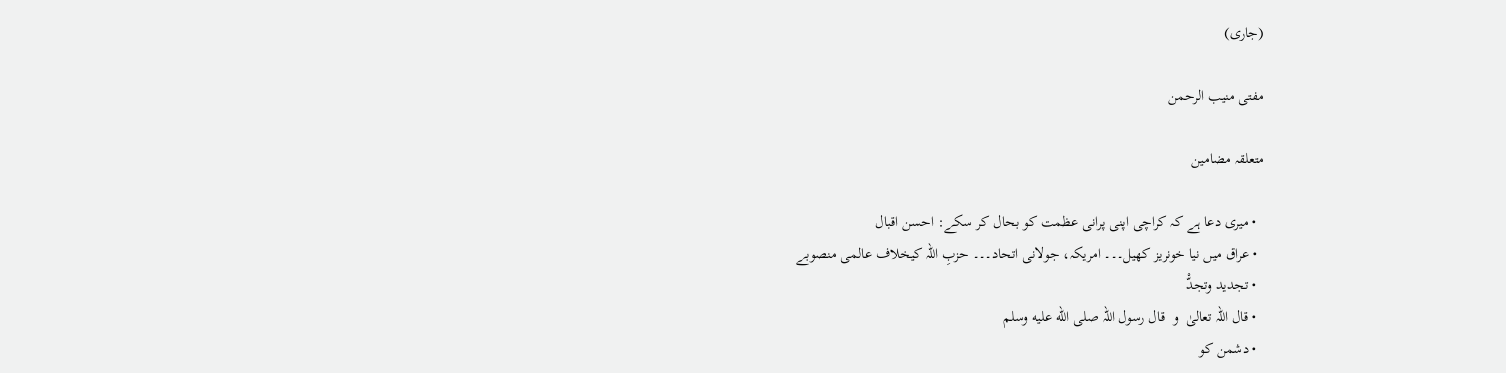(جاری)

مفتی منیب الرحمن

متعلقہ مضامین

  • میری دعا ہے کہ کراچی اپنی پرانی عظمت کو بحال کر سکے: احسن اقبال
  • عراق میں نیا خونریز کھیل۔۔۔ امریکہ، جولانی اتحاد۔۔۔ حزبِ اللہ کیخلاف عالمی منصوبے
  • تجدید وتجدّْ
  • قال اللہ تعالیٰ  و  قال رسول اللہ صلى الله عليه وسلم
  • دشمن کو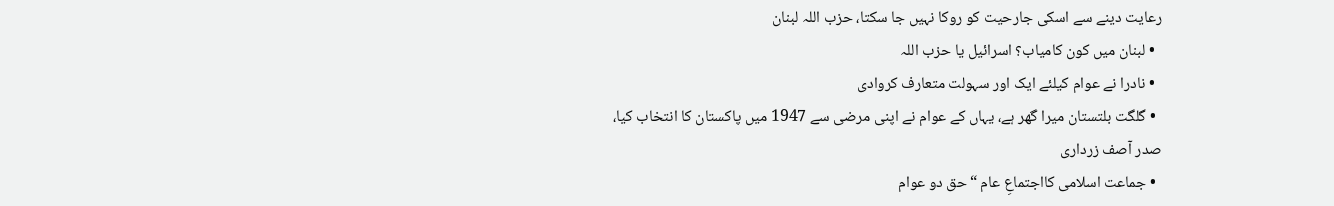رعایت دینے سے اسکی جارحیت کو روکا نہیں جا سکتا، حزب اللہ لبنان
  • لبنان میں کون کامیاب؟ اسرائیل یا حزب اللہ
  • نادرا نے عوام کیلئے ایک اور سہولت متعارف کروادی
  • گلگت بلتستان میرا گھر ہے، یہاں کے عوام نے اپنی مرضی سے 1947 میں پاکستان کا انتخاب کیا، صدر آصف زرداری
  • جماعت اسلامی کااجتماعِ عام “حق دو عوام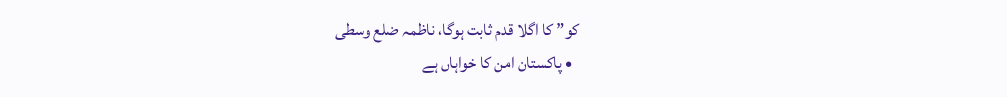کو” کا اگلا قدم ثابت ہوگا، ناظمہ ضلع وسطی
  • پاکستان امن کا خواہاں ہے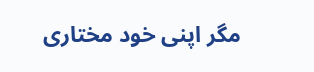مگر اپنی خود مختاری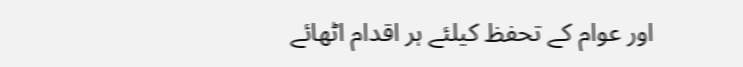اور عوام کے تحفظ کیلئے ہر اقدام اٹھائے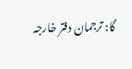گا: ترجمان دفتر خارجہ